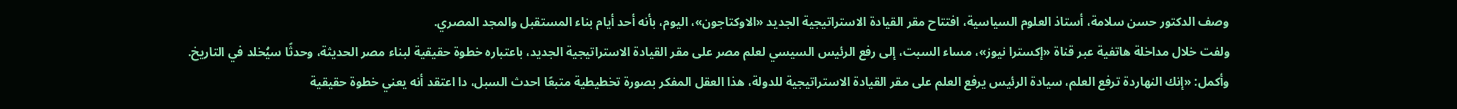وصف الدكتور حسن سلامة، أستاذ العلوم السياسية، افتتاح مقر القيادة الاستراتيجية الجديد «الاوكتاجون»، اليوم، بأنه أحد أيام بناء المستقبل والمجد المصري.
ولفت خلال مداخلة هاتفية عبر قناة «إكسترا نيوز»، مساء السبت، إلى رفع الرئيس السيسي لعلم مصر على مقر القيادة الاستراتيجية الجديد، باعتباره خطوة حقيقية لبناء مصر الحديثة، وحدثًا سيُخلد في التاريخ.
وأكمل: «إنك النهاردة ترفع العلم، سيادة الرئيس يرفع العلم على مقر القيادة الاستراتيجية للدولة، هذا العقل المفكر بصورة تخطيطية متبعًا احدث السبل، دا اعتقد أنه يعني خطوة حقيقية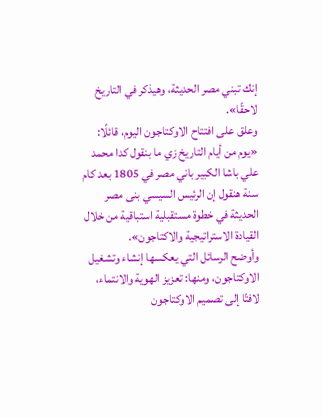إنك تبني مصر الحديثة، وهيذكر في التاريخ لاحقًا».
وعلق على افتتاح الاوكتاجون اليوم، قائلًا: «يوم من أيام التاريخ زي ما بنقول كدا محمد علي باشا الكبير باني مصر في 1805 بعد كام سنة هنقول إن الرئيس السيسي بنى مصر الحديثة في خطوة مستقبلية استباقية من خلال القيادة الاستراتيجية والاكتاجون».
وأوضح الرسائل التي يعكسها إنشاء وتشغيل الاوكتاجون، ومنها: تعزيز الهوية والانتماء، لافتًا إلى تصميم الاوكتاجون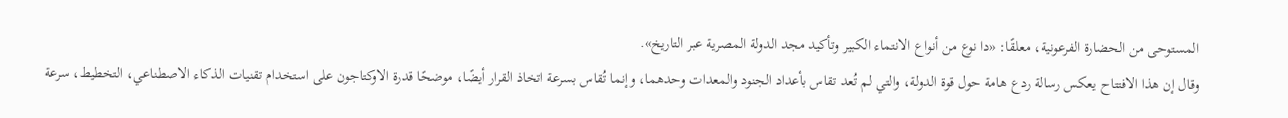المستوحى من الحضارة الفرعونية، معلقًا: «دا نوع من أنواع الانتماء الكبير وتأكيد مجد الدولة المصرية عبر التاريخ».
وقال إن هذا الافتتاح يعكس رسالة ردع هامة حول قوة الدولة، والتي لم تُعد تقاس بأعداد الجنود والمعدات وحدهما، وإنما تُقاس بسرعة اتخاذ القرار أيضًا، موضحًا قدرة الاوكتاجون على استخدام تقنيات الذكاء الاصطناعي، التخطيط، سرعة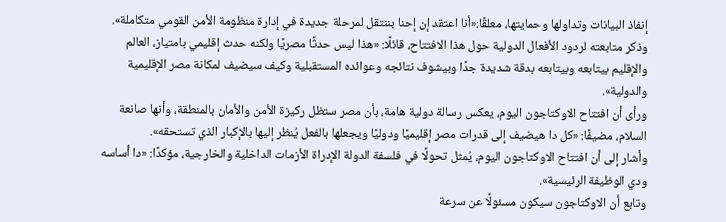إنفاذ البيانات وتداولها وحمايتها، معلقًا:«أنا اعتقد إن إحنا بننتقل لمرحلة جديدة في إدارة منظومة الأمن القومي متكاملة».
وذكر متابعته لردود الأفعال الدولية حول هذا الافتتاح، قائلًا: «هذا ليس حدثًا مصريًا ولكنه حدث إقليمي بامتياز، العالم والإقليم بيتابعه وبيتابعه بدقة شديدة جدًا وبيشوف نتائجه وعوائده المستقبلية وكيف سيضيف لمكانة مصر الإقليمية والدولية».
ورأى أن افتتاح الاوكتاجون اليوم، يعكس رسالة دولية هامة، بأن مصر ستظل ركيزة الأمن والأمان بالمنطقة، وأنها صانعة السلام، مضيفًا: «كل دا هيضيف إلى قدرات مصر إقليميًا ودوليًا ويجعلها بالفعل يُنظر إليها بالإكبار الذي تستحقه».
وأشار إلى أن افتتاح الاوكتاجون اليوم، يُمثل تحولًا في فلسفة الدولة الإدراة الأزمات الداخلية والخارجية، مؤكدًا: «دا أساسه ودي الوظيفة الرئيسية».
وتابع أن الاوكتاجون سيكون مسئولًا عن سرعة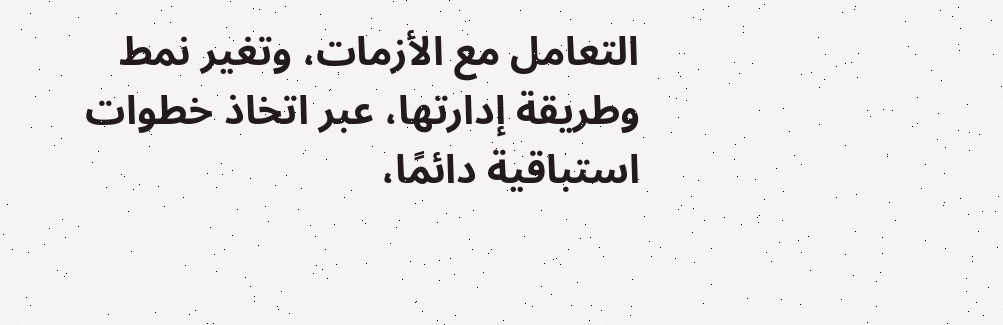التعامل مع الأزمات، وتغير نمط وطريقة إدارتها، عبر اتخاذ خطوات استباقية دائمًا،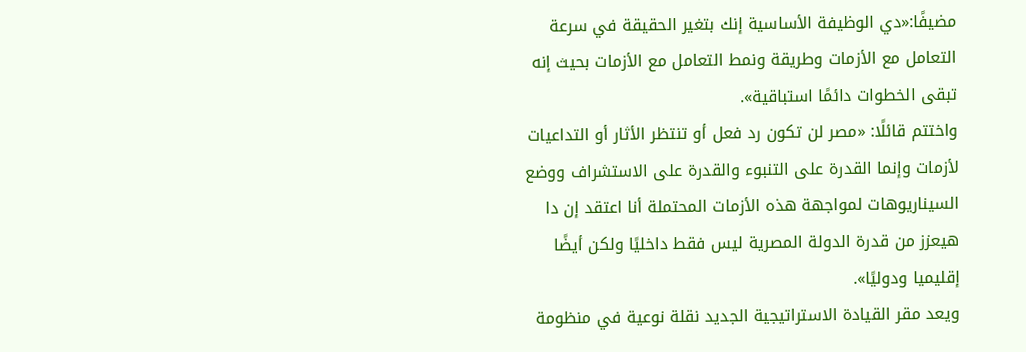مضيفًا:«دي الوظيفة الأساسية إنك بتغير الحقيقة في سرعة التعامل مع الأزمات وطريقة ونمط التعامل مع الأزمات بحيث إنه تبقى الخطوات دائمًا استباقية».
واختتم قائلًا: «مصر لن تكون رد فعل أو تنتظر الأثار أو التداعيات لأزمات وإنما القدرة على التنبوء والقدرة على الاستشراف ووضع السيناريوهات لمواجهة هذه الأزمات المحتملة أنا اعتقد إن دا هيعزز من قدرة الدولة المصرية ليس فقط داخليًا ولكن أيضًا إقليميا ودوليًا».
ويعد مقر القيادة الاستراتيجية الجديد نقلة نوعية في منظومة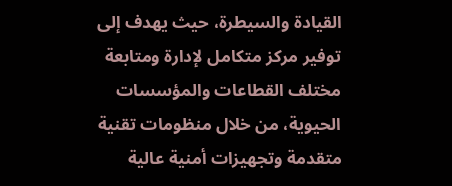القيادة والسيطرة، حيث يهدف إلى توفير مركز متكامل لإدارة ومتابعة مختلف القطاعات والمؤسسات الحيوية، من خلال منظومات تقنية متقدمة وتجهيزات أمنية عالية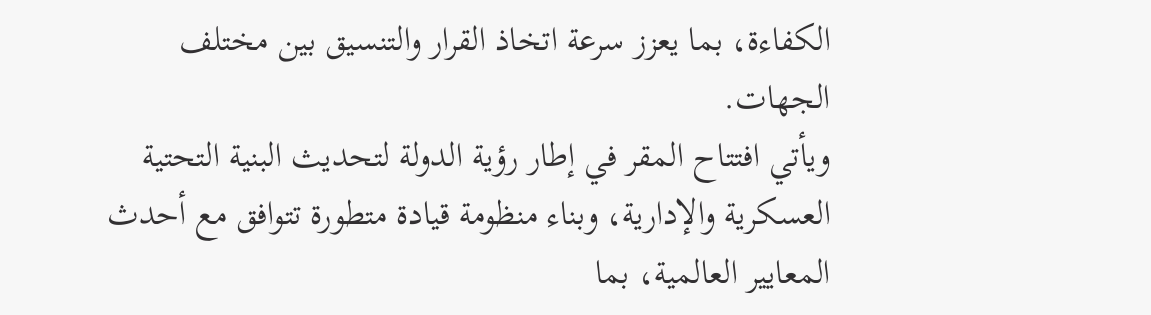الكفاءة، بما يعزز سرعة اتخاذ القرار والتنسيق بين مختلف الجهات.
ويأتي افتتاح المقر في إطار رؤية الدولة لتحديث البنية التحتية العسكرية والإدارية، وبناء منظومة قيادة متطورة تتوافق مع أحدث المعايير العالمية، بما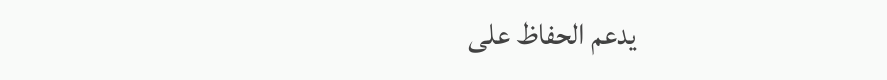يدعم الحفاظ على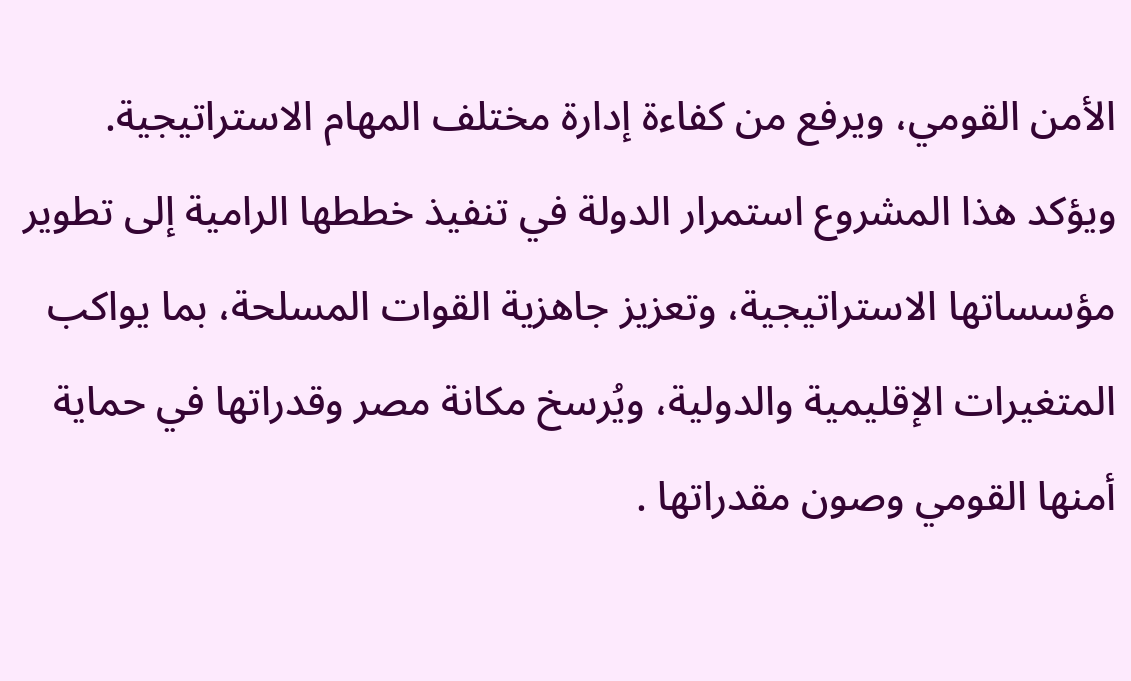الأمن القومي، ويرفع من كفاءة إدارة مختلف المهام الاستراتيجية.
ويؤكد هذا المشروع استمرار الدولة في تنفيذ خططها الرامية إلى تطوير مؤسساتها الاستراتيجية، وتعزيز جاهزية القوات المسلحة، بما يواكب المتغيرات الإقليمية والدولية، ويُرسخ مكانة مصر وقدراتها في حماية أمنها القومي وصون مقدراتها .